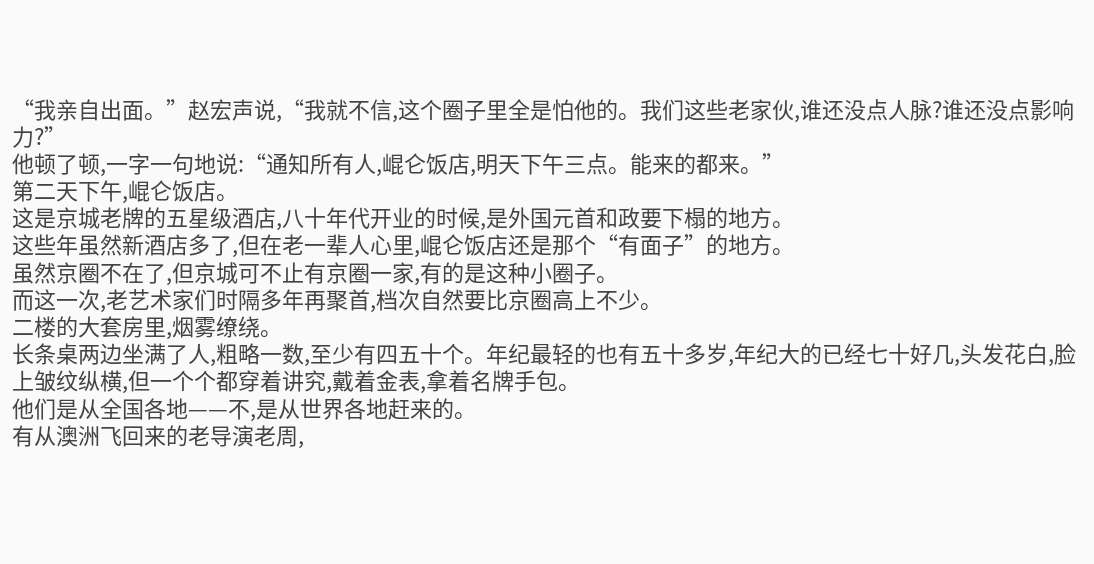“我亲自出面。”赵宏声说,“我就不信,这个圈子里全是怕他的。我们这些老家伙,谁还没点人脉?谁还没点影响力?”
他顿了顿,一字一句地说:“通知所有人,崐仑饭店,明天下午三点。能来的都来。”
第二天下午,崐仑饭店。
这是京城老牌的五星级酒店,八十年代开业的时候,是外国元首和政要下榻的地方。
这些年虽然新酒店多了,但在老一辈人心里,崐仑饭店还是那个“有面子”的地方。
虽然京圈不在了,但京城可不止有京圈一家,有的是这种小圈子。
而这一次,老艺术家们时隔多年再聚首,档次自然要比京圈高上不少。
二楼的大套房里,烟雾缭绕。
长条桌两边坐满了人,粗略一数,至少有四五十个。年纪最轻的也有五十多岁,年纪大的已经七十好几,头发花白,脸上皱纹纵横,但一个个都穿着讲究,戴着金表,拿着名牌手包。
他们是从全国各地——不,是从世界各地赶来的。
有从澳洲飞回来的老导演老周,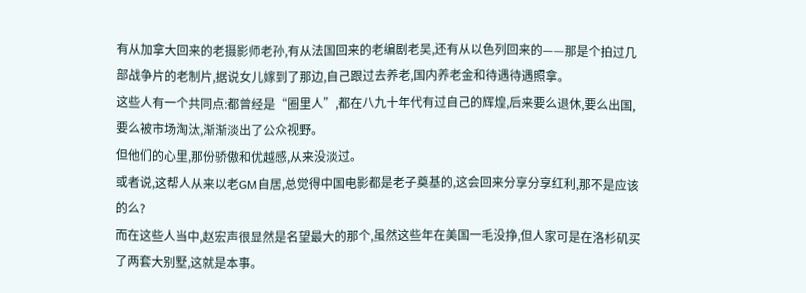有从加拿大回来的老摄影师老孙,有从法国回来的老编剧老吴,还有从以色列回来的——那是个拍过几部战争片的老制片,据说女儿嫁到了那边,自己跟过去养老,国内养老金和待遇待遇照拿。
这些人有一个共同点:都曾经是“圈里人”,都在八九十年代有过自己的辉煌,后来要么退休,要么出国,要么被市场淘汰,渐渐淡出了公众视野。
但他们的心里,那份骄傲和优越感,从来没淡过。
或者说,这帮人从来以老GM自居,总觉得中国电影都是老子奠基的,这会回来分享分享红利,那不是应该的么?
而在这些人当中,赵宏声很显然是名望最大的那个,虽然这些年在美国一毛没挣,但人家可是在洛杉矶买了两套大别墅,这就是本事。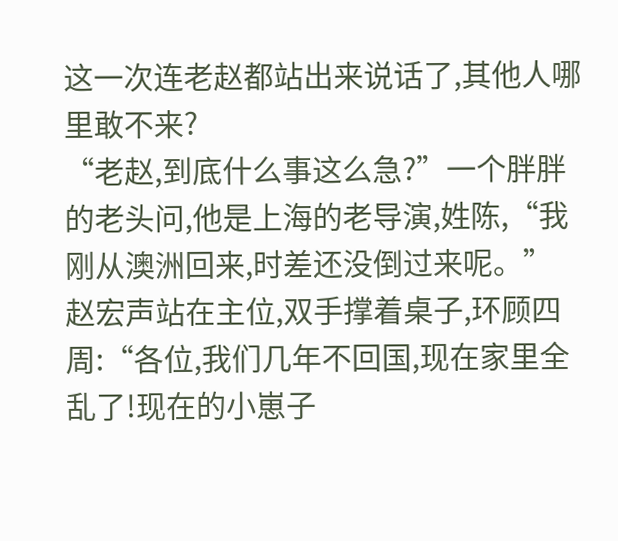这一次连老赵都站出来说话了,其他人哪里敢不来?
“老赵,到底什么事这么急?”一个胖胖的老头问,他是上海的老导演,姓陈,“我刚从澳洲回来,时差还没倒过来呢。”
赵宏声站在主位,双手撑着桌子,环顾四周:“各位,我们几年不回国,现在家里全乱了!现在的小崽子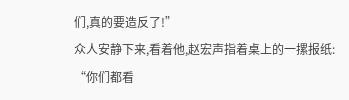们,真的要造反了!”
众人安静下来,看着他,赵宏声指着桌上的一摞报纸:
“你们都看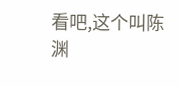看吧,这个叫陈渊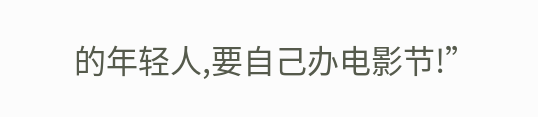的年轻人,要自己办电影节!”